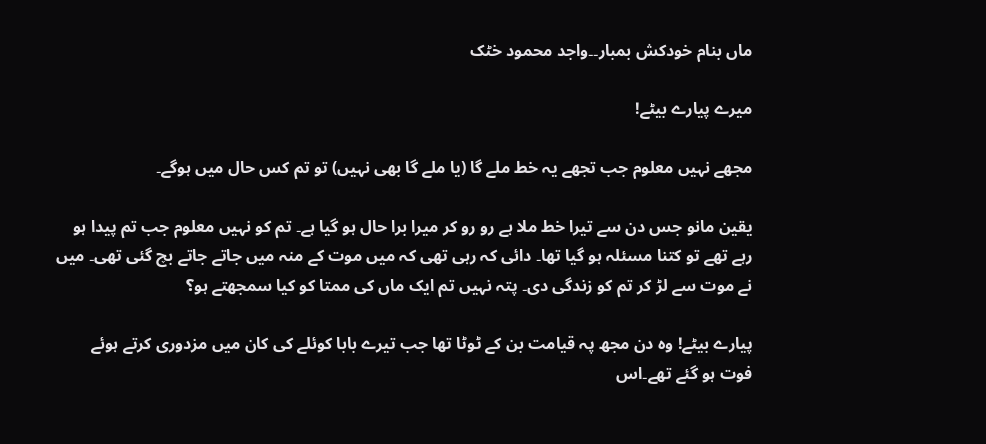ماں بنام خودکش بمبار۔۔واجد محمود خٹک

میرے پیارے بیٹے!

مجھے نہیں معلوم جب تجھے یہ خط ملے گا (یا ملے گا بھی نہیں) تو تم کس حال میں ہوگے۔

یقین مانو جس دن سے تیرا خط ملا ہے رو رو کر میرا برا حال ہو گیا ہے۔ تم کو نہیں معلوم جب تم پیدا ہو رہے تھے تو کتنا مسئلہ ہو گیا تھا۔ دائی کہ رہی تھی کہ میں موت کے منہ میں جاتے جاتے بچ گئی تھی۔ میں نے موت سے لڑ کر تم کو زندگی دی۔ پتہ نہیں تم ایک ماں کی ممتا کو کیا سمجھتے ہو؟

پیارے بیٹے! وہ دن مجھ پہ قیامت بن کے ٹوٹا تھا جب تیرے بابا کوئلے کی کان میں مزدوری کرتے ہوئے فوت ہو گئے تھے۔اس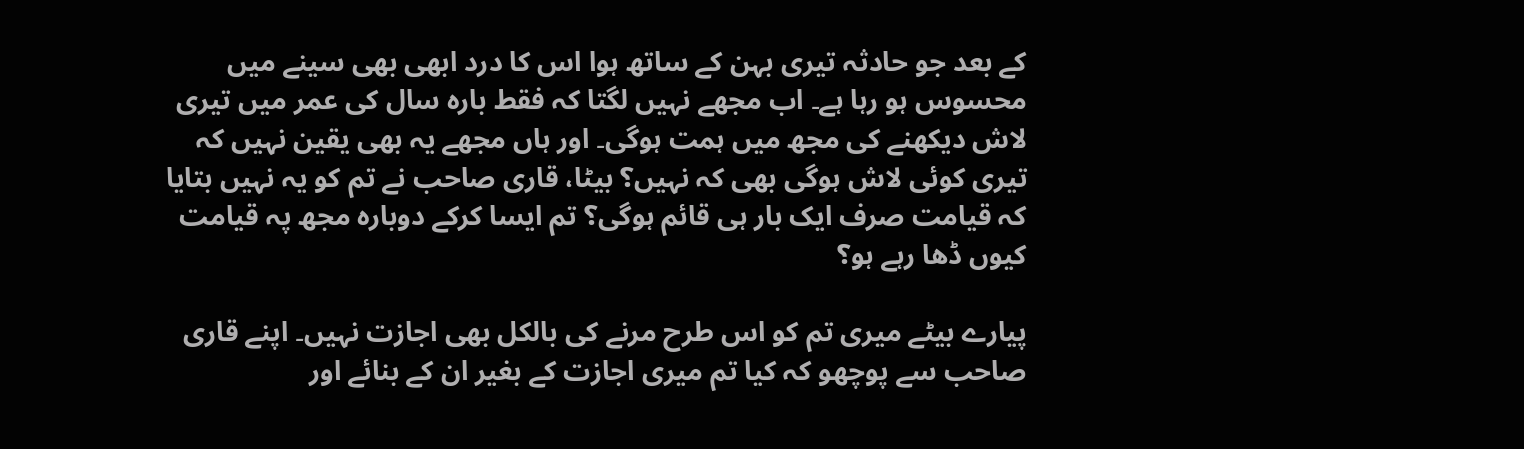کے بعد جو حادثہ تیری بہن کے ساتھ ہوا اس کا درد ابھی بھی سینے میں محسوس ہو رہا ہے۔ اب مجھے نہیں لگتا کہ فقط بارہ سال کی عمر میں تیری لاش دیکھنے کی مجھ میں ہمت ہوگی۔ اور ہاں مجھے یہ بھی یقین نہیں کہ تیری کوئی لاش ہوگی بھی کہ نہیں؟ بیٹا، قاری صاحب نے تم کو یہ نہیں بتایا کہ قیامت صرف ایک بار ہی قائم ہوگی؟ تم ایسا کرکے دوبارہ مجھ پہ قیامت کیوں ڈھا رہے ہو؟

پیارے بیٹے میری تم کو اس طرح مرنے کی بالکل بھی اجازت نہیں۔ اپنے قاری صاحب سے پوچھو کہ کیا تم میری اجازت کے بغیر ان کے بنائے اور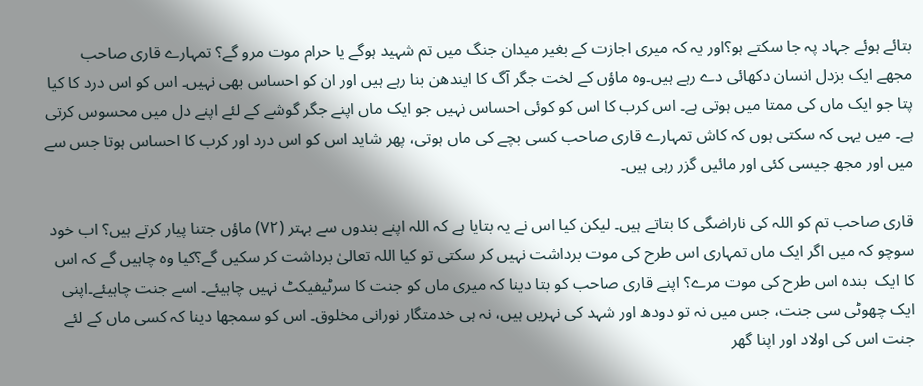بتائے ہوئے جہاد پہ جا سکتے ہو؟اور یہ کہ میری اجازت کے بغیر میدان جنگ میں تم شہید ہوگے یا حرام موت مرو گے؟ تمہارے قاری صاحب مجھے ایک بزدل انسان دکھائی دے رہے ہیں۔وہ ماؤں کے لخت جگر آگ کا ایندھن بنا رہے ہیں اور ان کو احساس بھی نہیں۔ اس کو اس درد کا کیا پتا جو ایک ماں کی ممتا میں ہوتی ہے۔ اس کرب کا اس کو کوئی احساس نہیں جو ایک ماں اپنے جگر گوشے کے لئے اپنے دل میں محسوس کرتی ہے۔ میں یہی کہ سکتی ہوں کہ کاش تمہارے قاری صاحب کسی بچے کی ماں ہوتی، پھر شاید اس کو اس درد اور کرب کا احساس ہوتا جس سے میں اور مجھ جیسی کئی اور مائیں گزر رہی ہیں۔

قاری صاحب تم کو اللہ کی ناراضگی کا بتاتے ہیں۔ لیکن کیا اس نے یہ بتایا ہے کہ اللہ اپنے بندوں سے بہتر (۷۲) ماؤں جتنا پیار کرتے ہیں؟ اب خود سوچو کہ میں اگر ایک ماں تمہاری اس طرح کی موت برداشت نہیں کر سکتی تو کیا اللہ تعالیٰ برداشت کر سکیں گے؟کیا وہ چاہیں گے کہ اس کا ایک  بندہ اس طرح کی موت مرے؟ اپنے قاری صاحب کو بتا دینا کہ میری ماں کو جنت کا سرٹیفیکٹ نہیں چاہیئے۔ اسے جنت چاہیئے۔اپنی ایک چھوٹی سی جنت، جس میں نہ تو دودھ اور شہد کی نہریں ہیں، نہ ہی خدمتگار نورانی مخلوق۔ اس کو سمجھا دینا کہ کسی ماں کے لئے جنت اس کی اولاد اور اپنا گھر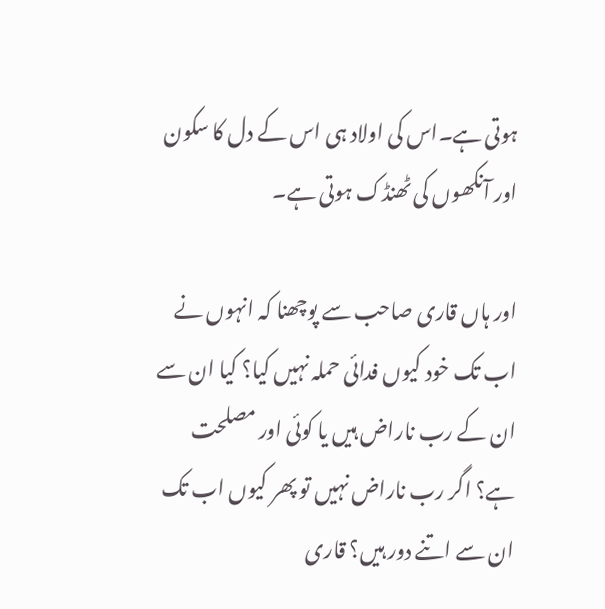ہوتی ہے۔اس کی اولاد ہی اس کے دل کا سکون اور آنکھوں کی ٹھنڈک ہوتی ہے۔

اور ہاں قاری صاحب سے پوچھنا کہ انہوں نے اب تک خود کیوں فدائی حملہ نہیں کیا؟ کیا ان سے ان کے رب ناراض ہیں یا کوئی اور مصلحت ہے؟ اگر رب ناراض نہیں تو پھر کیوں اب تک ان سے اتنے دور ہیں؟ قاری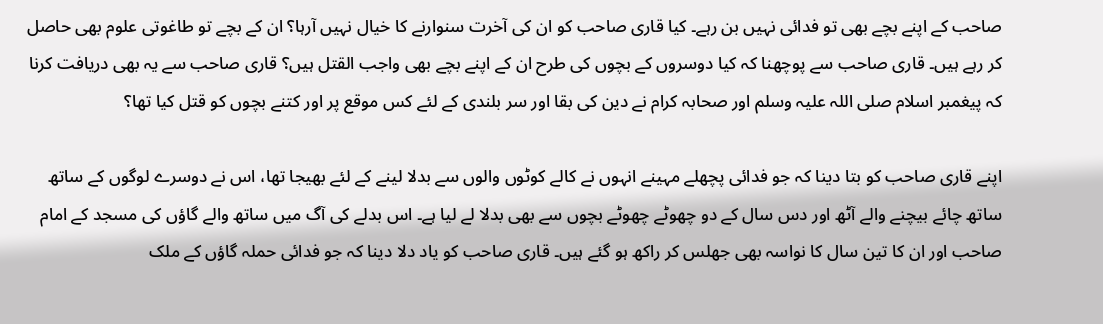صاحب کے اپنے بچے بھی تو فدائی نہیں بن رہے۔ کیا قاری صاحب کو ان کی آخرت سنوارنے کا خیال نہیں آرہا؟ ان کے بچے تو طاغوتی علوم بھی حاصل کر رہے ہیں۔ قاری صاحب سے پوچھنا کہ کیا دوسروں کے بچوں کی طرح ان کے اپنے بچے بھی واجب القتل ہیں؟ قاری صاحب سے یہ بھی دریافت کرنا کہ پیغمبر اسلام صلی اللہ علیہ وسلم اور صحابہ کرام نے دین کی بقا اور سر بلندی کے لئے کس موقع پر اور کتنے بچوں کو قتل کیا تھا؟

اپنے قاری صاحب کو بتا دینا کہ جو فدائی پچھلے مہینے انہوں نے کالے کوٹوں والوں سے بدلا لینے کے لئے بھیجا تھا، اس نے دوسرے لوگوں کے ساتھ ساتھ چائے بیچنے والے آٹھ اور دس سال کے دو چھوٹے چھوٹے بچوں سے بھی بدلا لے لیا ہے۔ اس بدلے کی آگ میں ساتھ والے گاؤں کی مسجد کے امام صاحب اور ان کا تین سال کا نواسہ بھی جھلس کر راکھ ہو گئے ہیں۔ قاری صاحب کو یاد دلا دینا کہ جو فدائی حملہ گاؤں کے ملک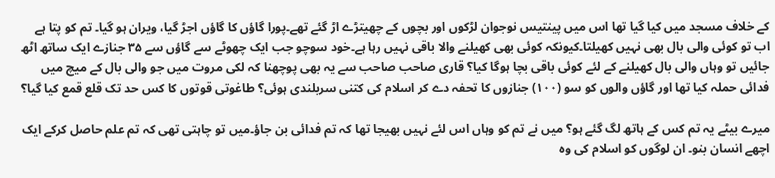کے خلاف مسجد میں کیا گیا تھا اس میں پینتیس نوجوان لڑکوں اور بچوں کے چھیتڑے اڑ گئے تھے۔پورا گاؤں کا گاؤں اجڑ گیا، ویران ہو گیا۔ تم کو پتا ہے اب تو کوئی والی بال بھی نہیں کھیلتا۔کیونکہ کوئی بھی کھیلنے والا باقی نہیں رہا ہے۔خود سوچو جب ایک چھوٹے سے گاؤں سے ۳۵ جنازے ایک ساتھ اٹھ جائیں تو وہاں والی بال کھیلنے کے لئے کوئی باقی بچا ہوگا کیا؟ قاری صاحب صاحب سے یہ بھی پوچھنا کہ لکی مروت میں جو والی بال کے میچ میں فدائی حملہ کیا تھا اور گاؤں والوں کو سو (۱۰۰) جنازوں کا تحفہ دے کر اسلام کی کتنی سربلندی ہوئی؟ طاغوتی قوتوں کا کس حد تک قلع قمع کیا گیا؟

میرے بیٹے یہ تم کس کے ہاتھ لگ گئے ہو؟ میں نے تم کو وہاں اس لئے نہیں بھیجا تھا کہ تم فدائی بن جاؤ۔میں تو چاہتی تھی کہ تم علم حاصل کرکے ایک اچھے انسان بنو۔ ان لوگوں کو اسلام کی وہ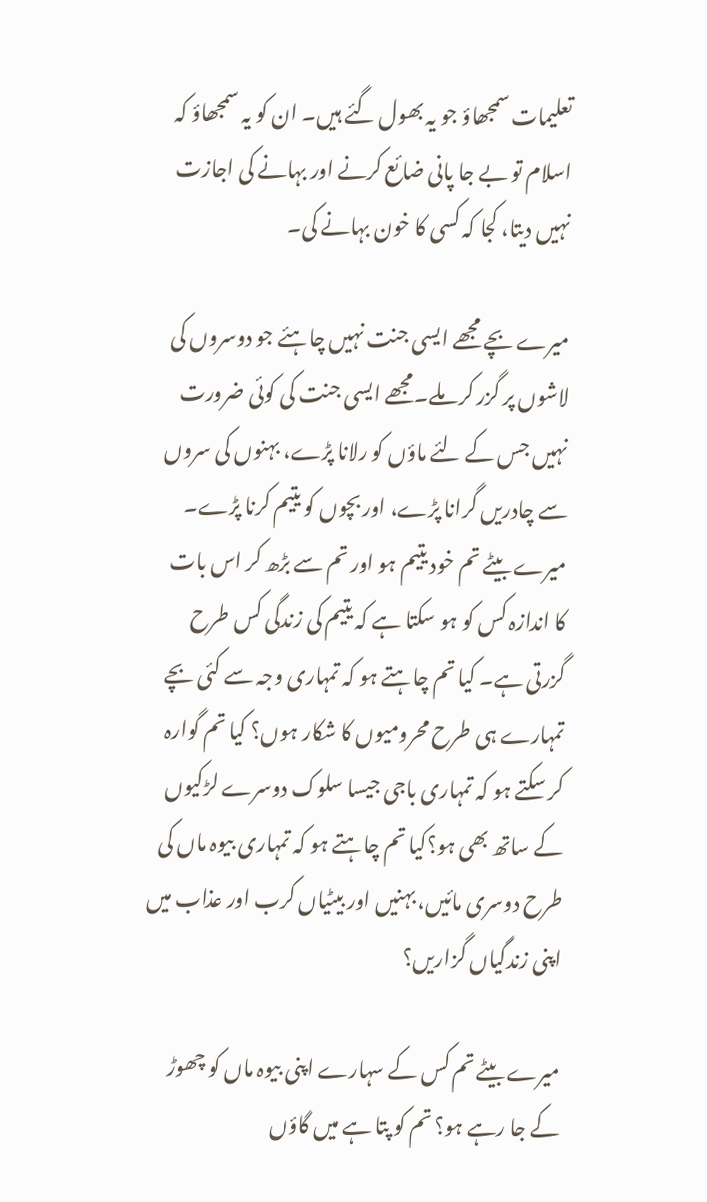تعلیمات سمجھاؤ جو یہ بھول گئے ہیں۔ ان کو یہ سمجھاؤ کہ اسلام تو بے جا پانی ضائع کرنے اور بہانے کی اجازت نہیں دیتا، کجا کہ کسی کا خون بہانے کی۔

میرے بچے مجھے ایسی جنت نہیں چاہئے جو دوسروں کی لاشوں پر گزر کر ملے۔مجھے ایسی جنت کی کوئی ضرورت نہیں جس کے لئے ماؤں کو رلانا پڑے، بہنوں کی سروں سے چادریں گرانا پڑے، اور بچوں کو یتیم کرنا پڑے۔ میرے بیٹے تم خود یتیم ہو اور تم سے بڑھ کر اس بات کا اندازہ کس کو ہو سکتا ہے کہ یتیم کی زندگی کس طرح گزرتی ہے۔ کیا تم چاہتے ہو کہ تمہاری وجہ سے کئی بچے تمہارے ہی طرح محرومیوں کا شکار ہوں؟ کیا تم گوارہ کر سکتے ہو کہ تمہاری باجی جیسا سلوک دوسرے لڑکیوں کے ساتھ بھی ہو؟کیا تم چاہتے ہو کہ تمہاری بیوہ ماں کی طرح دوسری مائیں، بہنیں اور بیٹیاں کرب اور عذاب میں اپنی زندگیاں گزاریں؟

میرے بیٹے تم کس کے سہارے اپنی بیوہ ماں کو چھوڑ کے جا رہے ہو؟ تم کو پتا ہے میں گاؤں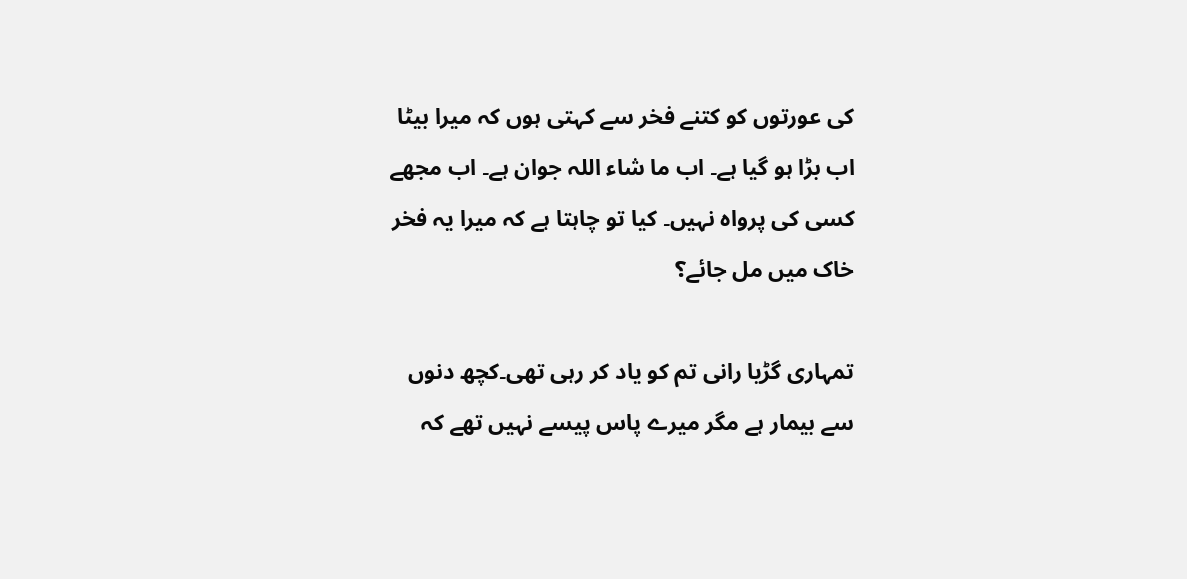کی عورتوں کو کتنے فخر سے کہتی ہوں کہ میرا بیٹا اب بڑا ہو گیا ہے۔ اب ما شاء اللہ جوان ہے۔ اب مجھے کسی کی پرواہ نہیں۔ کیا تو چاہتا ہے کہ میرا یہ فخر خاک میں مل جائے؟

تمہاری گڑیا رانی تم کو یاد کر رہی تھی۔کچھ دنوں سے بیمار ہے مگر میرے پاس پیسے نہیں تھے کہ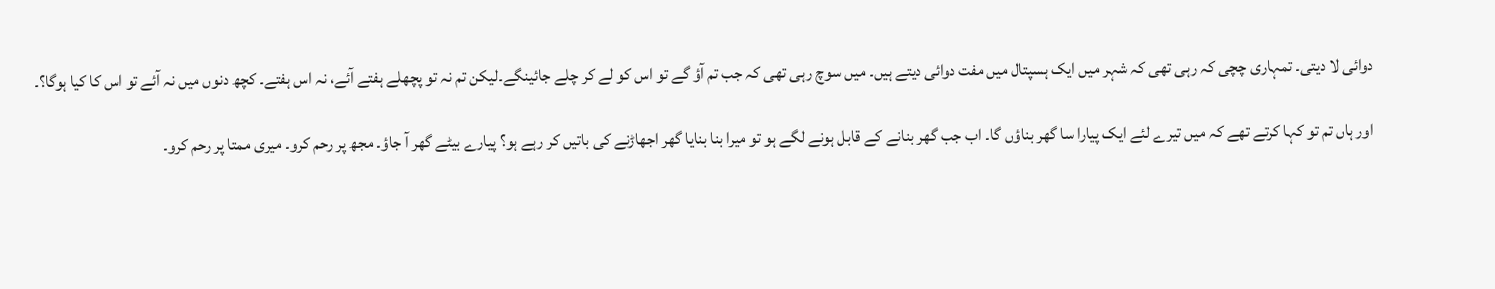دوائی لا دیتی۔ تمہاری چچی کہ رہی تھی کہ شہر میں ایک ہسپتال میں مفت دوائی دیتے ہیں۔ میں سوچ رہی تھی کہ جب تم آؤ گے تو اس کو لے کر چلے جائینگے۔لیکن تم نہ تو پچھلے ہفتے آئے، نہ اس ہفتے۔ کچھ دنوں میں نہ آئے تو اس کا کیا ہوگا؟۔

اور ہاں تم تو کہا کرتے تھے کہ میں تیرے لئے ایک پیارا سا گھر بناؤں گا۔ اب جب گھر بنانے کے قابل ہونے لگے ہو تو میرا بنا بنایا گھر اجھاڑنے کی باتیں کر رہے ہو؟ پیارے بیٹے گھر آ جاؤ۔ مجھ پر رحم کرو۔ میری ممتا پر رحم کرو۔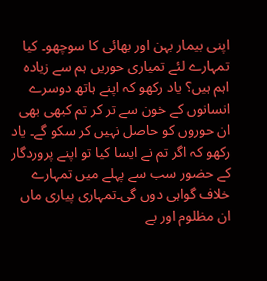اپنی بیمار بہن اور بھائی کا سوچھو۔ کیا تمہارے لئے تمیاری حوریں ہم سے زیادہ اہم ہیں؟ یاد رکھو کہ اپنے ہاتھ دوسرے انسانوں کے خون سے تر کر تم کبھی بھی ان حوروں کو حاصل نہیں کر سکو گے۔ یاد رکھو کہ اگر تم نے ایسا کیا تو اپنے پروردگار کے حضور سب سے پہلے میں تمہارے خلاف گواہی دوں گی۔تمہاری پیاری ماں ان مظلوم اور بے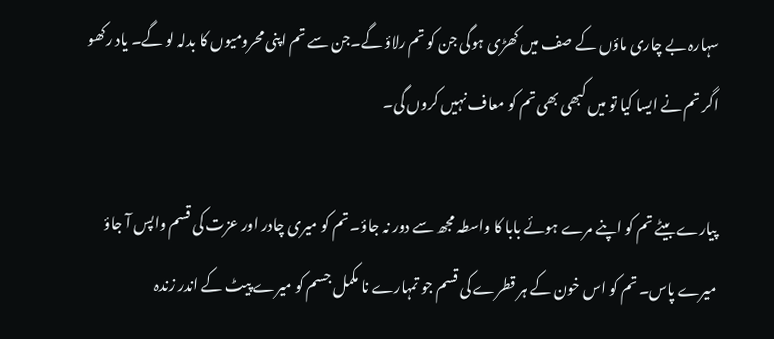سہارہ بے چاری ماؤں کے صف میں کھڑی ہوگی جن کو تم رلاؤ گے۔جن سے تم اپنی محرومیوں کا بدلہ لو گے۔ یاد رکھو اگر تم نے ایسا کیا تو میں کبھی بھی تم کو معاف نہیں کروں گی۔

پیارے بیٹے تم کو اپنے مرے ہوئے بابا کا واسطہ مجھ سے دور نہ جاؤ۔ تم کو میری چادر اور عزت کی قسم واپس آ جاؤ میرے پاس۔ تم کو اس خون کے ہر قطرے کی قسم جو تمہارے نا مکمل جسم کو میرے پیٹ کے اندر زندہ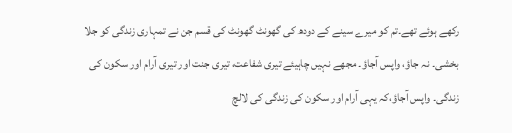رکھے ہوئے تھے۔تم کو میرے سینے کے دودھ کی گھونٹ گھونٹ کی قسم جن نے تمہاری زندگی کو جلا بخشی۔ نہ جاؤ، واپس آجاؤ۔ مجھے نہیں چاہیئے تیری شفاعت، تیری جنت اور تیری آرام اور سکون کی زندگی۔ واپس آجاؤ،کہ یہی آرام اور سکون کی زندگی کی لالچ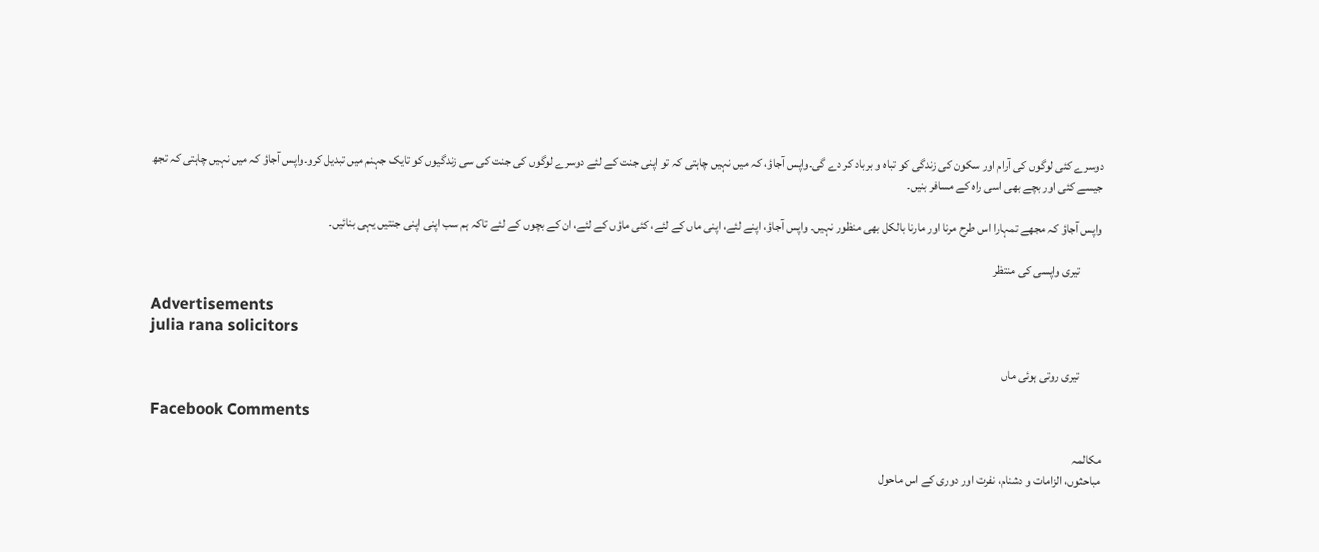دوسرے کئی لوگوں کی آرام اور سکون کی زندگی کو تباہ و برباد کر دے گی۔واپس آجاؤ، کہ میں نہیں چاہتی کہ تو اپنی جنت کے لئے دوسرے لوگوں کی جنت کی سی زندگیوں کو تایک جہنم میں تبدیل کرو۔واپس آجاؤ کہ میں نہیں چاہتی کہ تجھ جیسے کئی اور بچے بھی اسی راہ کے مسافر بنیں۔

واپس آجاؤ کہ مجھے تمہارا اس طرح مرنا اور مارنا بالکل بھی منظور نہیں۔ واپس آجاؤ، اپنے لئے، اپنی ماں کے لئے، کئی ماؤں کے لئے، ان کے بچوں کے لئے تاکہ ہم سب اپنی اپنی جنتیں یہی بنائیں۔

         تیری واپسی کی منتظر

Advertisements
julia rana solicitors

         تیری روتی ہوئی ماں

Facebook Comments

مکالمہ
مباحثوں، الزامات و دشنام، نفرت اور دوری کے اس ماحول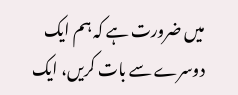میں ضرورت ہے کہ ہم ایک دوسرے سے بات کریں، ایک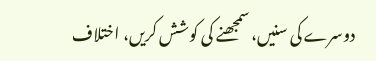دوسرے کی سنیں، سمجھنے کی کوشش کریں، اختلاف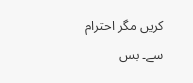کریں مگر احترام سے۔ بس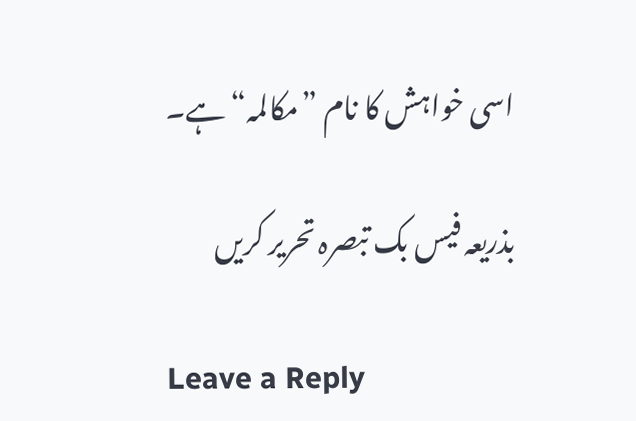اسی خواہش کا نام ”مکالمہ“ ہے۔

بذریعہ فیس بک تبصرہ تحریر کریں

Leave a Reply